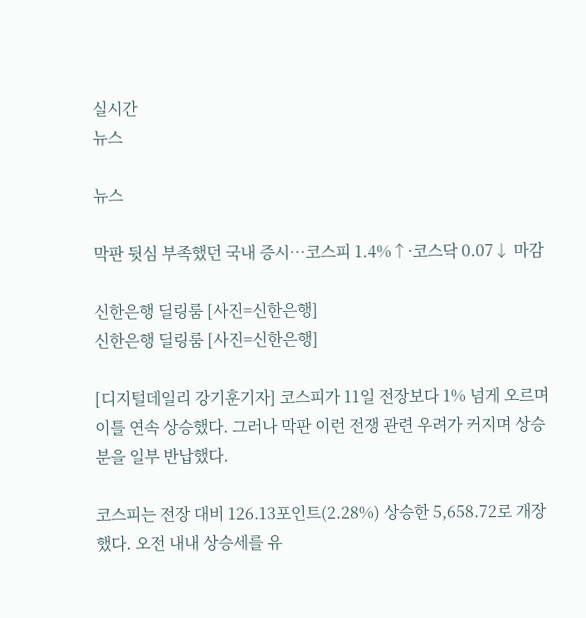실시간
뉴스

뉴스

막판 뒷심 부족했던 국내 증시…코스피 1.4%↑·코스닥 0.07↓ 마감

신한은행 딜링룸 [사진=신한은행]
신한은행 딜링룸 [사진=신한은행]

[디지털데일리 강기훈기자] 코스피가 11일 전장보다 1% 넘게 오르며 이틀 연속 상승했다. 그러나 막판 이런 전쟁 관련 우려가 커지며 상승분을 일부 반납했다.

코스피는 전장 대비 126.13포인트(2.28%) 상승한 5,658.72로 개장했다. 오전 내내 상승세를 유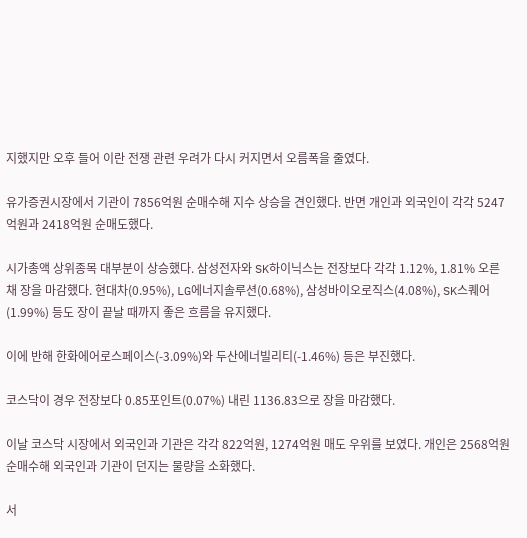지했지만 오후 들어 이란 전쟁 관련 우려가 다시 커지면서 오름폭을 줄였다.

유가증권시장에서 기관이 7856억원 순매수해 지수 상승을 견인했다. 반면 개인과 외국인이 각각 5247억원과 2418억원 순매도했다.

시가총액 상위종목 대부분이 상승했다. 삼성전자와 SK하이닉스는 전장보다 각각 1.12%, 1.81% 오른 채 장을 마감했다. 현대차(0.95%), LG에너지솔루션(0.68%), 삼성바이오로직스(4.08%), SK스퀘어(1.99%) 등도 장이 끝날 때까지 좋은 흐름을 유지했다.

이에 반해 한화에어로스페이스(-3.09%)와 두산에너빌리티(-1.46%) 등은 부진했다.

코스닥이 경우 전장보다 0.85포인트(0.07%) 내린 1136.83으로 장을 마감했다.

이날 코스닥 시장에서 외국인과 기관은 각각 822억원, 1274억원 매도 우위를 보였다. 개인은 2568억원 순매수해 외국인과 기관이 던지는 물량을 소화했다.

서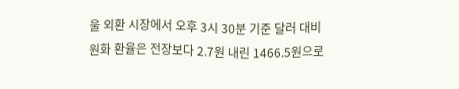울 외환 시장에서 오후 3시 30분 기준 달러 대비 원화 환율은 전장보다 2.7원 내린 1466.5원으로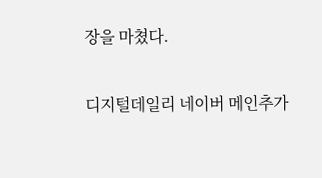장을 마쳤다.

디지털데일리 네이버 메인추가